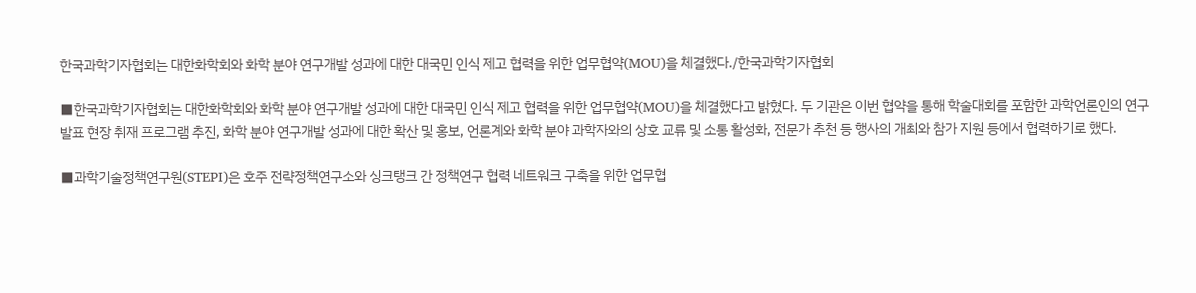한국과학기자협회는 대한화학회와 화학 분야 연구개발 성과에 대한 대국민 인식 제고 협력을 위한 업무협약(MOU)을 체결했다./한국과학기자협회

■한국과학기자협회는 대한화학회와 화학 분야 연구개발 성과에 대한 대국민 인식 제고 협력을 위한 업무협약(MOU)을 체결했다고 밝혔다. 두 기관은 이번 협약을 통해 학술대회를 포함한 과학언론인의 연구 발표 현장 취재 프로그램 추진, 화학 분야 연구개발 성과에 대한 확산 및 홍보, 언론계와 화학 분야 과학자와의 상호 교류 및 소통 활성화, 전문가 추천 등 행사의 개최와 참가 지원 등에서 협력하기로 했다.

■과학기술정책연구원(STEPI)은 호주 전략정책연구소와 싱크탱크 간 정책연구 협력 네트워크 구축을 위한 업무협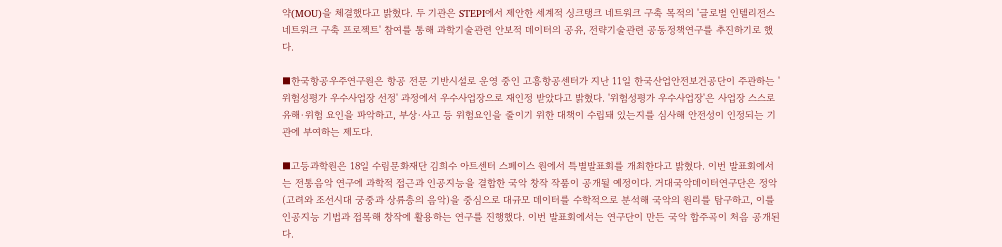약(MOU)을 체결했다고 밝혔다. 두 기관은 STEPI에서 제안한 세계적 싱크탱크 네트워크 구축 목적의 '글로벌 인텔리전스 네트워크 구축 프로젝트' 참여를 통해 과학기술관련 안보적 데이터의 공유, 전략기술관련 공동정책연구를 추진하기로 했다.

■한국항공우주연구원은 항공 전문 기반시설로 운영 중인 고흥항공센터가 지난 11일 한국산업안전보건공단이 주관하는 '위험성평가 우수사업장 선정' 과정에서 우수사업장으로 재인정 받았다고 밝혔다. '위험성평가 우수사업장'은 사업장 스스로 유해·위험 요인을 파악하고, 부상·사고 등 위험요인을 줄이기 위한 대책이 수립돼 있는지를 심사해 안전성이 인정되는 기관에 부여하는 제도다.

■고등과학원은 18일 수림문화재단 김희수 아트센터 스페이스 원에서 특별발표회를 개최한다고 밝혔다. 이번 발표회에서는 전통음악 연구에 과학적 접근과 인공지능을 결합한 국악 창작 작품이 공개될 예정이다. 거대국악데이터연구단은 정악(고려와 조선시대 궁중과 상류층의 음악)을 중심으로 대규모 데이터를 수학적으로 분석해 국악의 원리를 탐구하고, 이를 인공지능 기법과 접목해 창작에 활용하는 연구를 진행했다. 이번 발표회에서는 연구단이 만든 국악 합주곡이 처음 공개된다.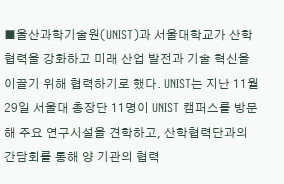■울산과학기술원(UNIST)과 서울대학교가 산학협력을 강화하고 미래 산업 발전과 기술 혁신을 이끌기 위해 협력하기로 했다. UNIST는 지난 11월 29일 서울대 총장단 11명이 UNIST 캠퍼스를 방문해 주요 연구시설을 견학하고, 산학협력단과의 간담회를 통해 양 기관의 협력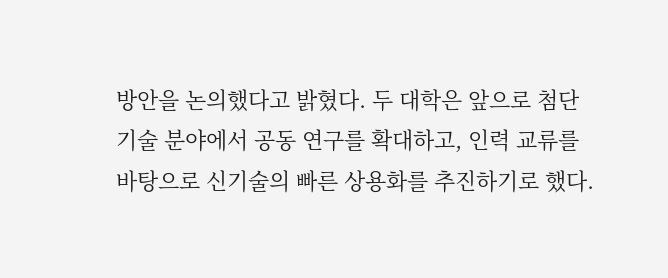방안을 논의했다고 밝혔다. 두 대학은 앞으로 첨단 기술 분야에서 공동 연구를 확대하고, 인력 교류를 바탕으로 신기술의 빠른 상용화를 추진하기로 했다.